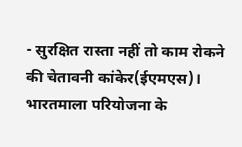- सुरक्षित रास्ता नहीं तो काम रोकने की चेतावनी कांकेर(ईएमएस)। भारतमाला परियोजना के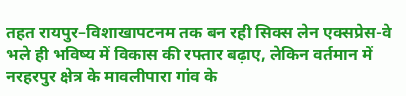तहत रायपुर–विशाखापटनम तक बन रही सिक्स लेन एक्सप्रेस-वे भले ही भविष्य में विकास की रफ्तार बढ़ाए, लेकिन वर्तमान में नरहरपुर क्षेत्र के मावलीपारा गांव के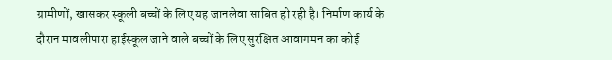ग्रामीणों, खासकर स्कूली बच्चों के लिए यह जानलेवा साबित हो रही है। निर्माण कार्य के दौरान मावलीपारा हाईस्कूल जाने वाले बच्चों के लिए सुरक्षित आवागमन का कोई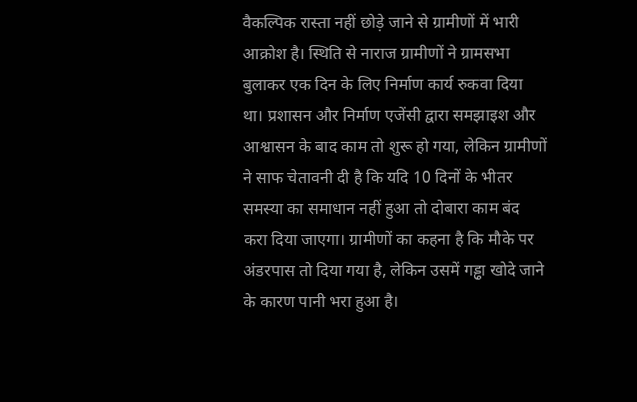वैकल्पिक रास्ता नहीं छोड़े जाने से ग्रामीणों में भारी आक्रोश है। स्थिति से नाराज ग्रामीणों ने ग्रामसभा बुलाकर एक दिन के लिए निर्माण कार्य रुकवा दिया था। प्रशासन और निर्माण एजेंसी द्वारा समझाइश और आश्वासन के बाद काम तो शुरू हो गया, लेकिन ग्रामीणों ने साफ चेतावनी दी है कि यदि 10 दिनों के भीतर समस्या का समाधान नहीं हुआ तो दोबारा काम बंद करा दिया जाएगा। ग्रामीणों का कहना है कि मौके पर अंडरपास तो दिया गया है, लेकिन उसमें गड्ढा खोदे जाने के कारण पानी भरा हुआ है।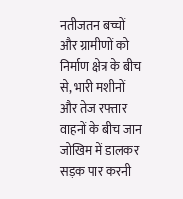नतीजतन बच्चों और ग्रामीणों को निर्माण क्षेत्र के बीच से, भारी मशीनों और तेज रफ्तार वाहनों के बीच जान जोखिम में डालकर सड़क पार करनी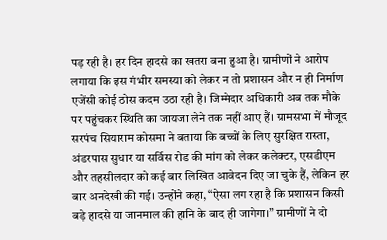पड़ रही है। हर दिन हादसे का खतरा बना हुआ है। ग्रामीणों ने आरोप लगाया कि इस गंभीर समस्या को लेकर न तो प्रशासन और न ही निर्माण एजेंसी कोई ठोस कदम उठा रही है। जिम्मेदार अधिकारी अब तक मौके पर पहुंचकर स्थिति का जायजा लेने तक नहीं आए हैं। ग्रामसभा में मौजूद सरपंच सियाराम कोसमा ने बताया कि बच्चों के लिए सुरक्षित रास्ता, अंडरपास सुधार या सर्विस रोड की मांग को लेकर कलेक्टर, एसडीएम और तहसीलदार को कई बार लिखित आवेदन दिए जा चुके हैं, लेकिन हर बार अनदेखी की गई। उन्होंने कहा, “ऐसा लग रहा है कि प्रशासन किसी बड़े हादसे या जानमाल की हानि के बाद ही जागेगा।” ग्रामीणों ने दो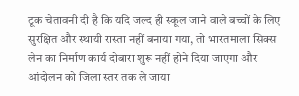टूक चेतावनी दी है कि यदि जल्द ही स्कूल जाने वाले बच्चों के लिए सुरक्षित और स्थायी रास्ता नहीं बनाया गया, तो भारतमाला सिक्स लेन का निर्माण कार्य दोबारा शुरू नहीं होने दिया जाएगा और आंदोलन को जिला स्तर तक ले जाया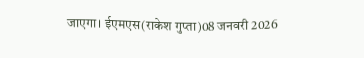जाएगा। ईएमएस(राकेश गुप्ता)08 जनवरी 2026